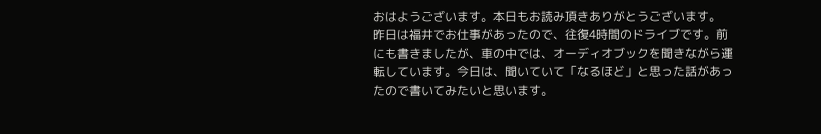おはようございます。本日もお読み頂きありがとうございます。
昨日は福井でお仕事があったので、往復4時間のドライブです。前にも書きましたが、車の中では、オーディオブックを聞きながら運転しています。今日は、聞いていて「なるほど」と思った話があったので書いてみたいと思います。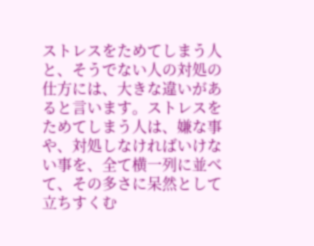ストレスをためてしまう人と、そうでない人の対処の仕方には、大きな違いがあると言います。ストレスをためてしまう人は、嫌な事や、対処しなければいけない事を、全て横一列に並べて、その多さに呆然として立ちすくむ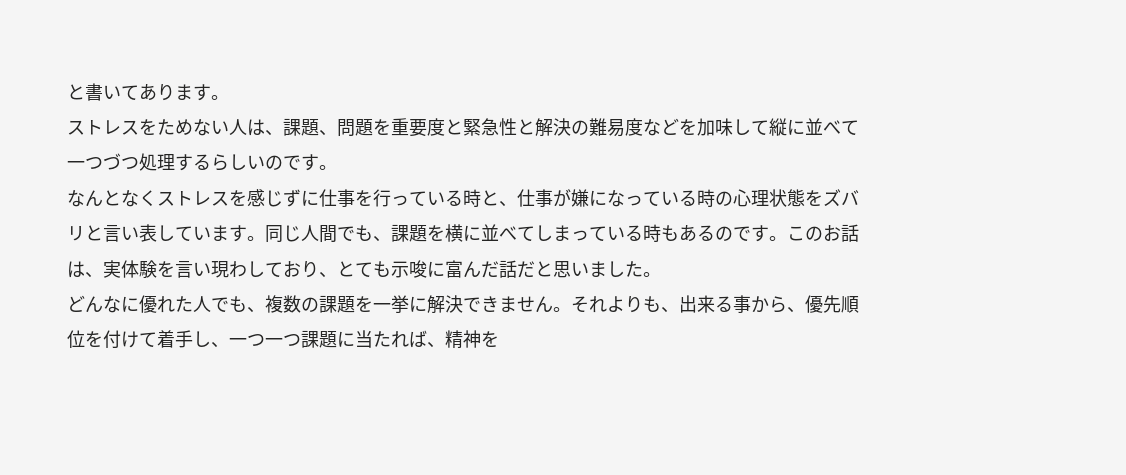と書いてあります。
ストレスをためない人は、課題、問題を重要度と緊急性と解決の難易度などを加味して縦に並べて一つづつ処理するらしいのです。
なんとなくストレスを感じずに仕事を行っている時と、仕事が嫌になっている時の心理状態をズバリと言い表しています。同じ人間でも、課題を横に並べてしまっている時もあるのです。このお話は、実体験を言い現わしており、とても示唆に富んだ話だと思いました。
どんなに優れた人でも、複数の課題を一挙に解決できません。それよりも、出来る事から、優先順位を付けて着手し、一つ一つ課題に当たれば、精神を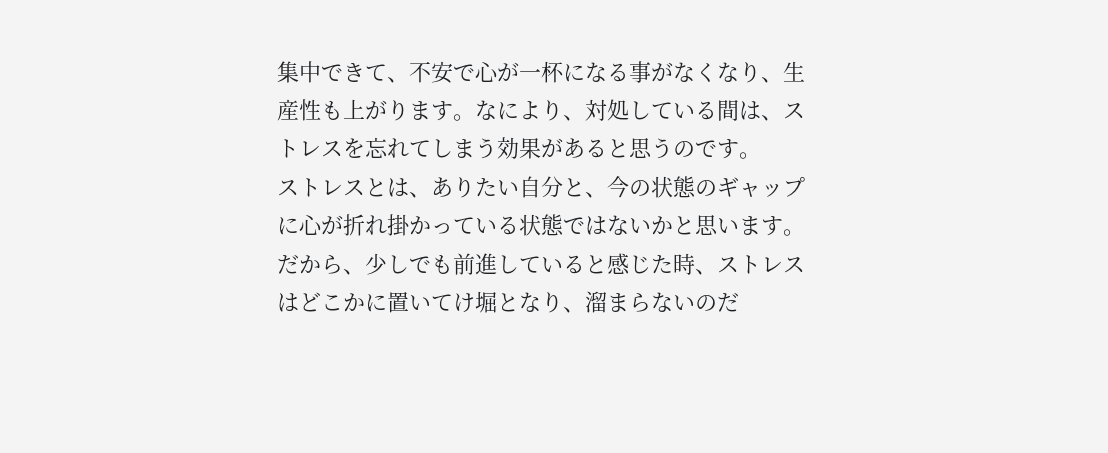集中できて、不安で心が一杯になる事がなくなり、生産性も上がります。なにより、対処している間は、ストレスを忘れてしまう効果があると思うのです。
ストレスとは、ありたい自分と、今の状態のギャップに心が折れ掛かっている状態ではないかと思います。だから、少しでも前進していると感じた時、ストレスはどこかに置いてけ堀となり、溜まらないのだ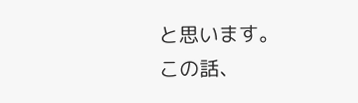と思います。
この話、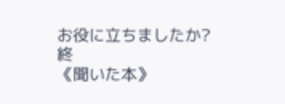お役に立ちましたか?
終
《聞いた本》